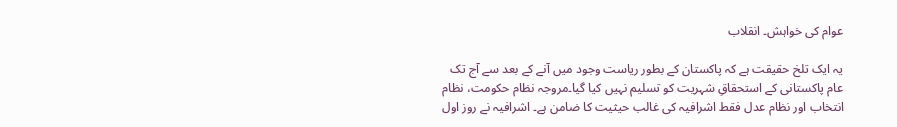عوام کی خواہش۔ انقلاب

یہ ایک تلخ حقیقت ہے کہ پاکستان کے بطور ریاست وجود میں آنے کے بعد سے آج تک عام پاکستانی کے استحقاقِ شہریت کو تسلیم نہیں کیا گیا۔مروجہ نظام حکومت، نظام انتخاب اور نظام عدل فقط اشرافیہ کی غالب حیثیت کا ضامن ہے۔ اشرافیہ نے روز اول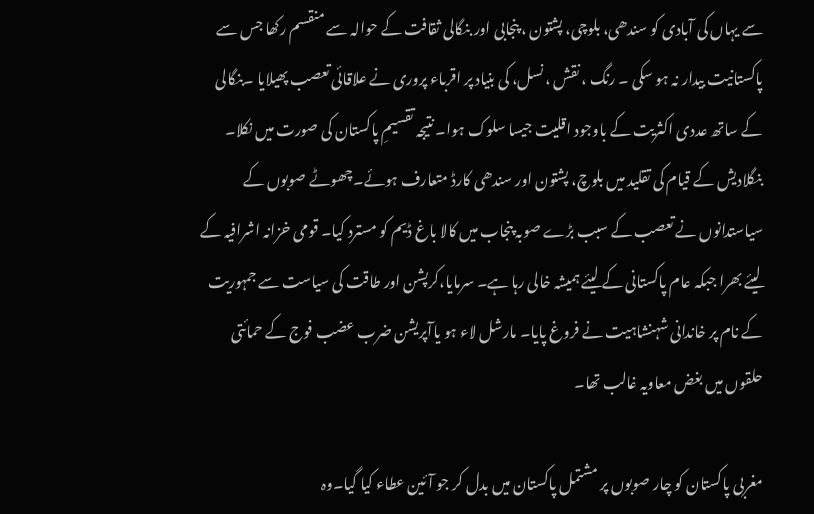سے یہاں کی آبادی کو سندھی، بلوچی، پشتون ، پنجابی اور بنگالی ثقافت کے حوالہ سے منقسم رکھا جس سے پاکستانیت بیدار نہ ہو سکی ۔ رنگ ، نقش ، نسل، کی بنیاد پر اقرباء پروری نے علاقائی تعصب پھیلایا ۔بنگالی کے ساتھ عددی اکثریت کے باوجود اقلیت جیسا سلوک ہوا۔ نتیجہ تقسیمِ پاکستان کی صورت میں نکلا۔ بنگلادیش کے قیام کی تقلید میں بلوچ، پشتون اور سندھی کارڈ متعارف ہوئے۔چھوٹے صوبوں کے سیاستدانوں نے تعصب کے سبب بڑے صوبہ پنجاب میں کالا باغ ڈیم کو مسترد کیا۔ قومی خزانہ اشرافیہ کے لیئے بھرا جبکہ عام پاکستانی کے لیئے ہمیشہ خالی رہا ہے۔ سرمایا،کرپشن اور طاقت کی سیاست سے جمہوریت کے نام پر خاندانی شہنشاہیت نے فروغ پایا۔ مارشل لاء ہو یاآپریشن ضرب عضب فوج کے حمائتی حلقوں میں بغض معاویہ غالب تھا۔

مغربی پاکستان کو چار صوبوں پر مشتمل پاکستان میں بدل کر جو آئین عطاء کیا گیا۔وہ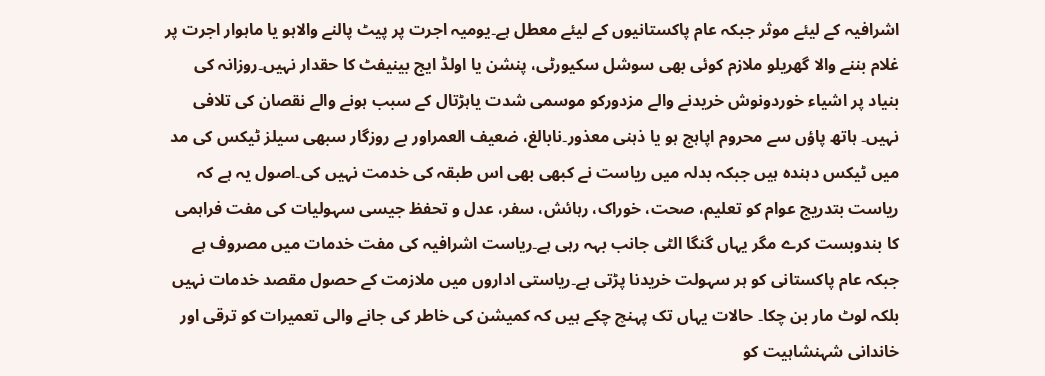اشرافیہ کے لیئے موثر جبکہ عام پاکستانیوں کے لیئے معطل ہے۔یومیہ اجرت پر پیٹ پالنے والاہو یا ماہوار اجرت پر غلام بننے والا گھریلو ملازم کوئی بھی سوشل سکیورٹی، پنشن یا اولڈ ایج بینیفٹ کا حقدار نہیں۔روزانہ کی بنیاد پر اشیاء خوردونوش خریدنے والے مزدورکو موسمی شدت یاہڑتال کے سبب ہونے والے نقصان کی تلافی نہیں۔ ہاتھ پاؤں سے محروم اپاہج ہو یا ذہنی معذور۔نابالغ، ضعیف العمراور بے روزگار سبھی سیلز ٹیکس کی مد میں ٹیکس دہندہ ہیں جبکہ بدلہ میں ریاست نے کبھی بھی اس طبقہ کی خدمت نہیں کی۔اصول یہ ہے کہ ریاست بتدریج عوام کو تعلیم، صحت، خوراک، رہائش، سفر، عدل و تحفظ جیسی سہولیات کی مفت فراہمی کا بندوبست کرے مگر یہاں گنگا الٹی جانب بہہ رہی ہے۔ریاست اشرافیہ کی مفت خدمات میں مصروف ہے جبکہ عام پاکستانی کو ہر سہولت خریدنا پڑتی ہے۔ریاستی اداروں میں ملازمت کے حصول مقصد خدمات نہیں بلکہ لوٹ مار بن چکا۔ حالات یہاں تک پہنچ چکے ہیں کہ کمیشن کی خاطر کی جانے والی تعمیرات کو ترقی اور خاندانی شہنشاہیت کو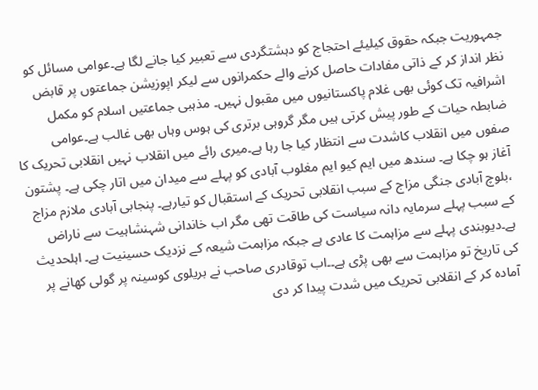جمہوریت جبکہ حقوق کیلیئے احتجاج کو دہشتگردی سے تعبیر کیا جانے لگا ہے۔عوامی مسائل کو نظر انداز کر کے ذاتی مفادات حاصل کرنے والے حکمرانوں سے لیکر اپوزیشن جماعتوں پر قابض اشرافیہ تک کوئی بھی غلام پاکستانیوں میں مقبول نہیں۔ مذہبی جماعتیں اسلام کو مکمل ضابطہ حیات کے طور پیش کرتی ہیں مگر گروہی برتری کی ہوس وہاں بھی غالب ہے۔عوامی صفوں میں انقلاب کاشدت سے انتظار کیا جا رہا ہے۔میری رائے میں انقلاب نہیں انقلابی تحریک کا آغاز ہو چکا ہے۔ سندھ میں ایم کیو ایم مغلوب آبادی کو پہلے سے میدان میں اتار چکی ہے۔ پشتون ،بلوچ آبادی جنگی مزاج کے سبب انقلابی تحریک کے استقبال کو تیارہے۔ پنجابی آبادی ملازم مزاج کے سبب پہلے سرمایہ دانہ سیاست کی طاقت تھی مگر اب خاندانی شہنشاہیت سے ناراض ہے۔دیوبندی پہلے سے مزاہمت کا عادی ہے جبکہ مزاہمت شیعہ کے نزدیک حسینیت ہے۔ اہلحدیث کی تاریخ تو مزاہمت سے بھی پڑی ہے۔۔اب توقادری صاحب نے بریلوی کوسینہ پر گولی کھانے پر آمادہ کر کے انقلابی تحریک میں شدت پیدا کر دی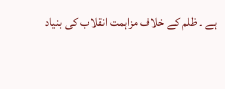ہے ۔ ظلم کے خلاف مزاہمت انقلاب کی بنیاد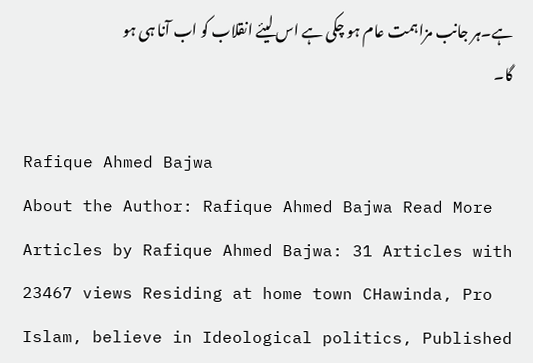ہے۔ہر جانب مزاہمت عام ہو چکی ہے اس لیئے انقلاب کو اب آنا ہی ہو گا۔

Rafique Ahmed Bajwa
About the Author: Rafique Ahmed Bajwa Read More Articles by Rafique Ahmed Bajwa: 31 Articles with 23467 views Residing at home town CHawinda, Pro Islam, believe in Ideological politics, Published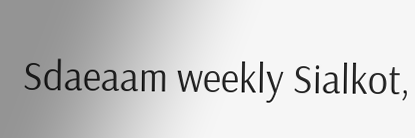Sdaeaam weekly Sialkot,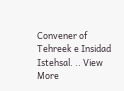Convener of Tehreek e Insidad Istehsal. .. View More